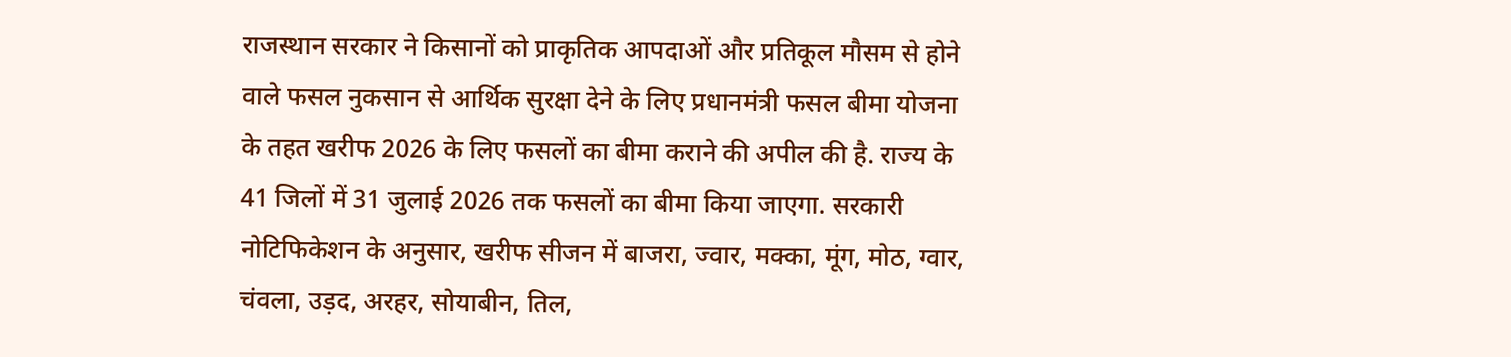राजस्थान सरकार ने किसानों को प्राकृतिक आपदाओं और प्रतिकूल मौसम से होने वाले फसल नुकसान से आर्थिक सुरक्षा देने के लिए प्रधानमंत्री फसल बीमा योजना के तहत खरीफ 2026 के लिए फसलों का बीमा कराने की अपील की है. राज्य के 41 जिलों में 31 जुलाई 2026 तक फसलों का बीमा किया जाएगा. सरकारी नोटिफिकेशन के अनुसार, खरीफ सीजन में बाजरा, ज्वार, मक्का, मूंग, मोठ, ग्वार, चंवला, उड़द, अरहर, सोयाबीन, तिल,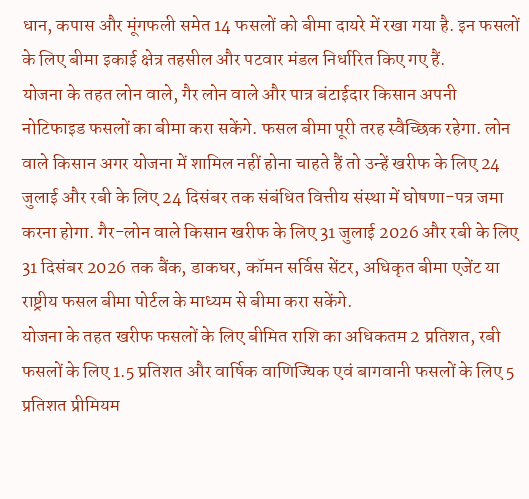धान, कपास और मूंगफली समेत 14 फसलों को बीमा दायरे में रखा गया है. इन फसलों के लिए बीमा इकाई क्षेत्र तहसील और पटवार मंडल निर्धारित किए गए हैं.
योजना के तहत लोन वाले, गैर लोन वाले और पात्र बंटाईदार किसान अपनी नोटिफाइड फसलों का बीमा करा सकेंगे. फसल बीमा पूरी तरह स्वैच्छिक रहेगा. लोन वाले किसान अगर योजना में शामिल नहीं होना चाहते हैं तो उन्हें खरीफ के लिए 24 जुलाई और रबी के लिए 24 दिसंबर तक संबंधित वित्तीय संस्था में घोषणा-पत्र जमा करना होगा. गैर-लोन वाले किसान खरीफ के लिए 31 जुलाई 2026 और रबी के लिए 31 दिसंबर 2026 तक बैंक, डाकघर, कॉमन सर्विस सेंटर, अधिकृत बीमा एजेंट या राष्ट्रीय फसल बीमा पोर्टल के माध्यम से बीमा करा सकेंगे.
योजना के तहत खरीफ फसलों के लिए बीमित राशि का अधिकतम 2 प्रतिशत, रबी फसलों के लिए 1.5 प्रतिशत और वार्षिक वाणिज्यिक एवं बागवानी फसलों के लिए 5 प्रतिशत प्रीमियम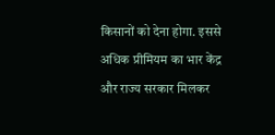किसानों को देना होगा. इससे अधिक प्रीमियम का भार केंद्र और राज्य सरकार मिलकर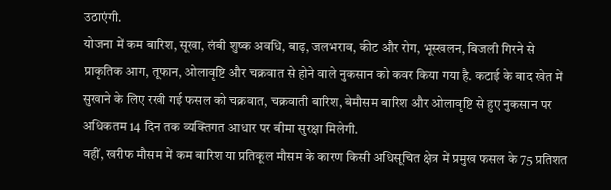उठाएंगी.
योजना में कम बारिश, सूखा, लंबी शुष्क अवधि, बाढ़, जलभराव, कीट और रोग, भूस्खलन, बिजली गिरने से प्राकृतिक आग, तूफान, ओलावृष्टि और चक्रवात से होने वाले नुकसान को कवर किया गया है. कटाई के बाद खेत में सुखाने के लिए रखी गई फसल को चक्रवात, चक्रवाती बारिश, बेमौसम बारिश और ओलावृष्टि से हुए नुकसान पर अधिकतम 14 दिन तक व्यक्तिगत आधार पर बीमा सुरक्षा मिलेगी.
वहीं, खरीफ मौसम में कम बारिश या प्रतिकूल मौसम के कारण किसी अधिसूचित क्षेत्र में प्रमुख फसल के 75 प्रतिशत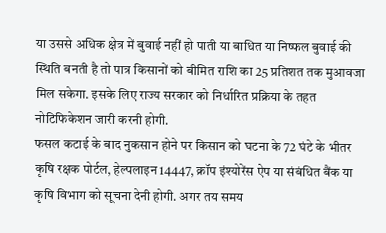या उससे अधिक क्षेत्र में बुवाई नहीं हो पाती या बाधित या निष्फल बुवाई की स्थिति बनती है तो पात्र किसानों को बीमित राशि का 25 प्रतिशत तक मुआवजा मिल सकेगा. इसके लिए राज्य सरकार को निर्धारित प्रक्रिया के तहत नोटिफिकेशन जारी करनी होगी.
फसल कटाई के बाद नुकसान होने पर किसान को घटना के 72 घंटे के भीतर कृषि रक्षक पोर्टल, हेल्पलाइन 14447, क्रॉप इंश्योरेंस ऐप या संबंधित बैंक या कृषि विभाग को सूचना देनी होगी. अगर तय समय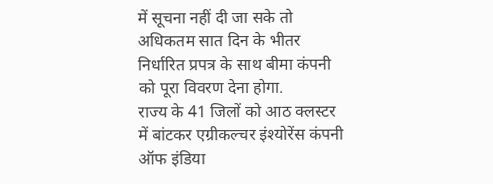में सूचना नहीं दी जा सके तो अधिकतम सात दिन के भीतर निर्धारित प्रपत्र के साथ बीमा कंपनी को पूरा विवरण देना होगा.
राज्य के 41 जिलों को आठ क्लस्टर में बांटकर एग्रीकल्चर इंश्योरेंस कंपनी ऑफ इंडिया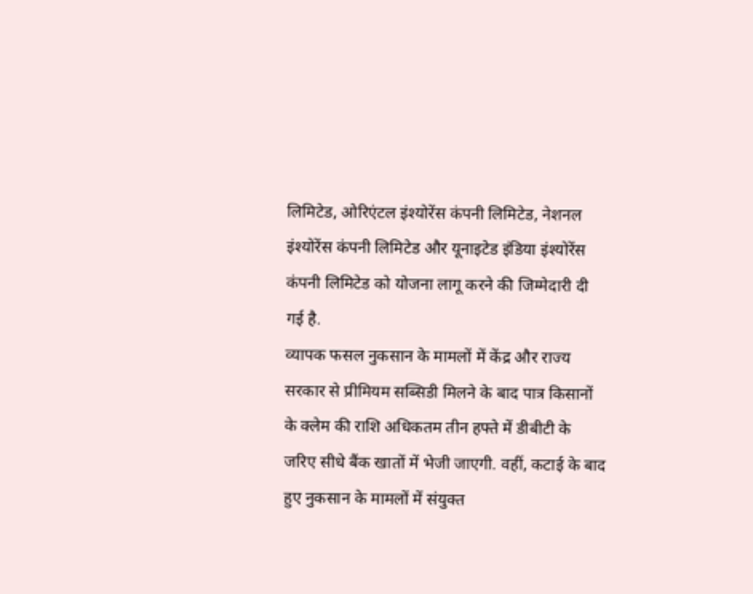लिमिटेड, ओरिएंटल इंश्योरेंस कंपनी लिमिटेड, नेशनल इंश्योरेंस कंपनी लिमिटेड और यूनाइटेड इंडिया इंश्योरेंस कंपनी लिमिटेड को योजना लागू करने की जिम्मेदारी दी गई है.
व्यापक फसल नुकसान के मामलों में केंद्र और राज्य सरकार से प्रीमियम सब्सिडी मिलने के बाद पात्र किसानों के क्लेम की राशि अधिकतम तीन हफ्ते में डीबीटी के जरिए सीधे बैंक खातों में भेजी जाएगी. वहीं, कटाई के बाद हुए नुकसान के मामलों में संयुक्त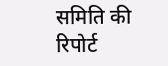समिति की रिपोर्ट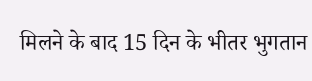मिलने के बाद 15 दिन के भीतर भुगतान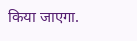किया जाएगा.